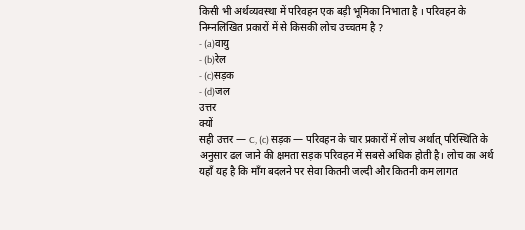किसी भी अर्थव्यवस्था में परिवहन एक बड़ी भूमिका निभाता है । परिवहन के निम्नलिखित प्रकारों में से किसकी लोच उच्चतम है ?
- (a)वायु
- (b)रेल
- (c)सड़क
- (d)जल
उत्तर
क्यों
सही उत्तर — C, (c) सड़क — परिवहन के चार प्रकारों में लोच अर्थात् परिस्थिति के अनुसार ढल जाने की क्षमता सड़क परिवहन में सबसे अधिक होती है। लोच का अर्थ यहाँ यह है कि माँग बदलने पर सेवा कितनी जल्दी और कितनी कम लागत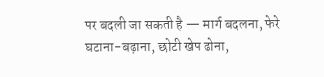पर बदली जा सकती है — मार्ग बदलना, फेरे घटाना-बढ़ाना, छोटी खेप ढोना,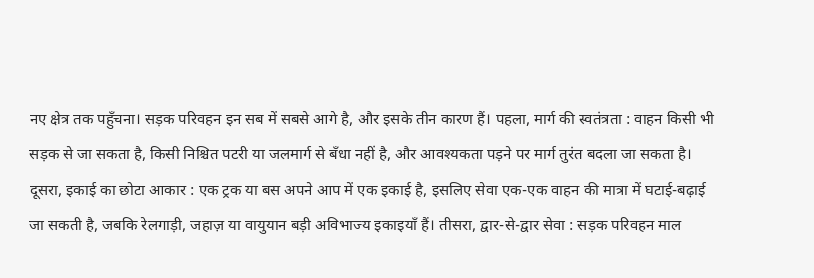नए क्षेत्र तक पहुँचना। सड़क परिवहन इन सब में सबसे आगे है, और इसके तीन कारण हैं। पहला, मार्ग की स्वतंत्रता : वाहन किसी भी सड़क से जा सकता है, किसी निश्चित पटरी या जलमार्ग से बँधा नहीं है, और आवश्यकता पड़ने पर मार्ग तुरंत बदला जा सकता है। दूसरा, इकाई का छोटा आकार : एक ट्रक या बस अपने आप में एक इकाई है, इसलिए सेवा एक-एक वाहन की मात्रा में घटाई-बढ़ाई जा सकती है, जबकि रेलगाड़ी, जहाज़ या वायुयान बड़ी अविभाज्य इकाइयाँ हैं। तीसरा, द्वार-से-द्वार सेवा : सड़क परिवहन माल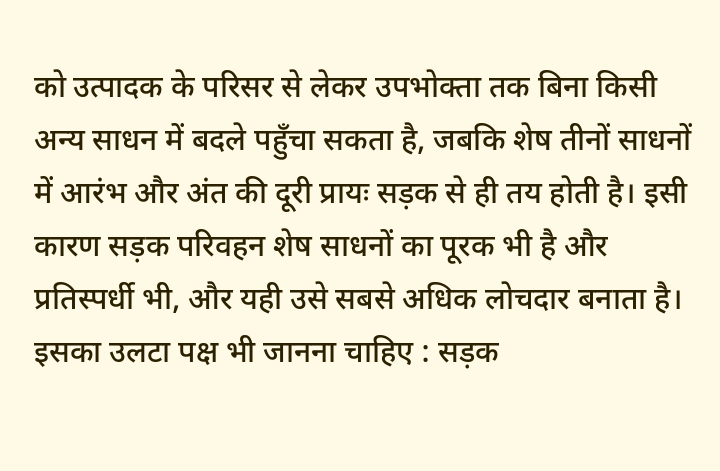को उत्पादक के परिसर से लेकर उपभोक्ता तक बिना किसी अन्य साधन में बदले पहुँचा सकता है, जबकि शेष तीनों साधनों में आरंभ और अंत की दूरी प्रायः सड़क से ही तय होती है। इसी कारण सड़क परिवहन शेष साधनों का पूरक भी है और प्रतिस्पर्धी भी, और यही उसे सबसे अधिक लोचदार बनाता है। इसका उलटा पक्ष भी जानना चाहिए : सड़क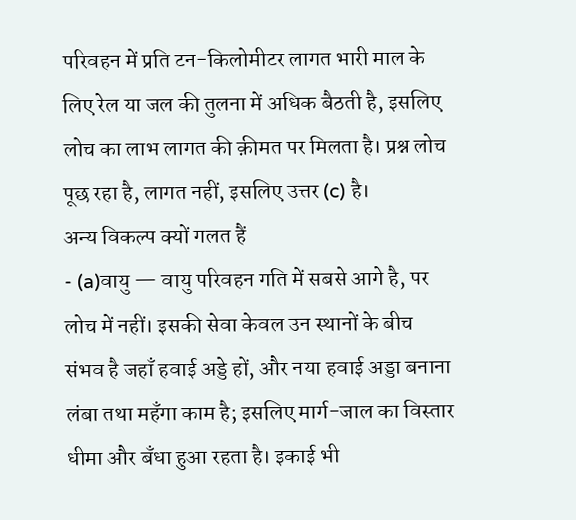परिवहन में प्रति टन-किलोमीटर लागत भारी माल के लिए रेल या जल की तुलना में अधिक बैठती है, इसलिए लोच का लाभ लागत की क़ीमत पर मिलता है। प्रश्न लोच पूछ रहा है, लागत नहीं, इसलिए उत्तर (c) है।
अन्य विकल्प क्यों गलत हैं
- (a)वायु — वायु परिवहन गति में सबसे आगे है, पर लोच में नहीं। इसकी सेवा केवल उन स्थानों के बीच संभव है जहाँ हवाई अड्डे हों, और नया हवाई अड्डा बनाना लंबा तथा महँगा काम है; इसलिए मार्ग-जाल का विस्तार धीमा और बँधा हुआ रहता है। इकाई भी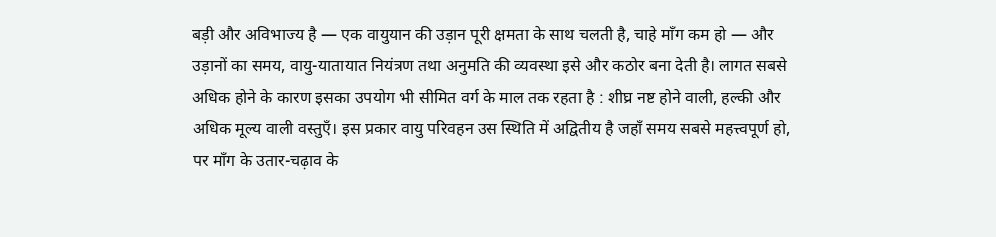बड़ी और अविभाज्य है — एक वायुयान की उड़ान पूरी क्षमता के साथ चलती है, चाहे माँग कम हो — और उड़ानों का समय, वायु-यातायात नियंत्रण तथा अनुमति की व्यवस्था इसे और कठोर बना देती है। लागत सबसे अधिक होने के कारण इसका उपयोग भी सीमित वर्ग के माल तक रहता है : शीघ्र नष्ट होने वाली, हल्की और अधिक मूल्य वाली वस्तुएँ। इस प्रकार वायु परिवहन उस स्थिति में अद्वितीय है जहाँ समय सबसे महत्त्वपूर्ण हो, पर माँग के उतार-चढ़ाव के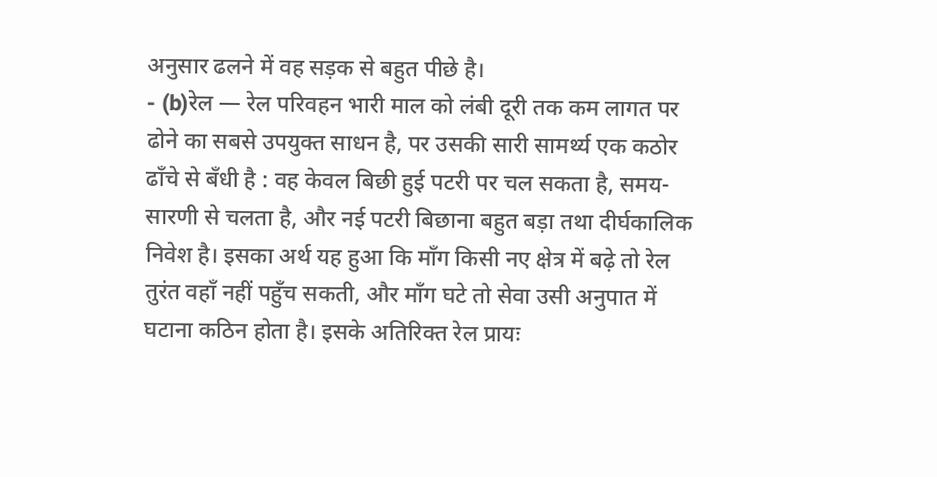अनुसार ढलने में वह सड़क से बहुत पीछे है।
- (b)रेल — रेल परिवहन भारी माल को लंबी दूरी तक कम लागत पर ढोने का सबसे उपयुक्त साधन है, पर उसकी सारी सामर्थ्य एक कठोर ढाँचे से बँधी है : वह केवल बिछी हुई पटरी पर चल सकता है, समय-सारणी से चलता है, और नई पटरी बिछाना बहुत बड़ा तथा दीर्घकालिक निवेश है। इसका अर्थ यह हुआ कि माँग किसी नए क्षेत्र में बढ़े तो रेल तुरंत वहाँ नहीं पहुँच सकती, और माँग घटे तो सेवा उसी अनुपात में घटाना कठिन होता है। इसके अतिरिक्त रेल प्रायः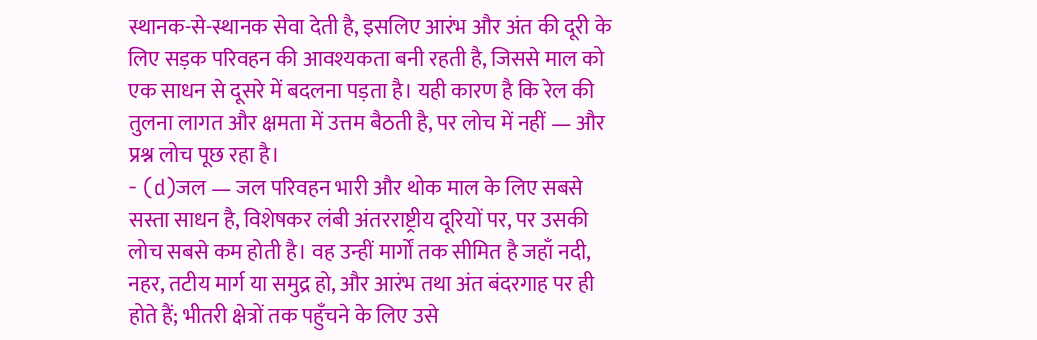स्थानक-से-स्थानक सेवा देती है, इसलिए आरंभ और अंत की दूरी के लिए सड़क परिवहन की आवश्यकता बनी रहती है, जिससे माल को एक साधन से दूसरे में बदलना पड़ता है। यही कारण है कि रेल की तुलना लागत और क्षमता में उत्तम बैठती है, पर लोच में नहीं — और प्रश्न लोच पूछ रहा है।
- (d)जल — जल परिवहन भारी और थोक माल के लिए सबसे सस्ता साधन है, विशेषकर लंबी अंतरराष्ट्रीय दूरियों पर, पर उसकी लोच सबसे कम होती है। वह उन्हीं मार्गों तक सीमित है जहाँ नदी, नहर, तटीय मार्ग या समुद्र हो, और आरंभ तथा अंत बंदरगाह पर ही होते हैं; भीतरी क्षेत्रों तक पहुँचने के लिए उसे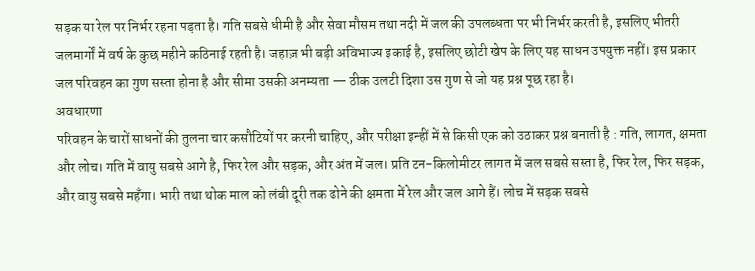सड़क या रेल पर निर्भर रहना पड़ता है। गति सबसे धीमी है और सेवा मौसम तथा नदी में जल की उपलब्धता पर भी निर्भर करती है, इसलिए भीतरी जलमार्गों में वर्ष के कुछ महीने कठिनाई रहती है। जहाज़ भी बड़ी अविभाज्य इकाई है, इसलिए छोटी खेप के लिए यह साधन उपयुक्त नहीं। इस प्रकार जल परिवहन का गुण सस्ता होना है और सीमा उसकी अनम्यता — ठीक उलटी दिशा उस गुण से जो यह प्रश्न पूछ रहा है।
अवधारणा
परिवहन के चारों साधनों की तुलना चार कसौटियों पर करनी चाहिए, और परीक्षा इन्हीं में से किसी एक को उठाकर प्रश्न बनाती है : गति, लागत, क्षमता और लोच। गति में वायु सबसे आगे है, फिर रेल और सड़क, और अंत में जल। प्रति टन-किलोमीटर लागत में जल सबसे सस्ता है, फिर रेल, फिर सड़क, और वायु सबसे महँगा। भारी तथा थोक माल को लंबी दूरी तक ढोने की क्षमता में रेल और जल आगे हैं। लोच में सड़क सबसे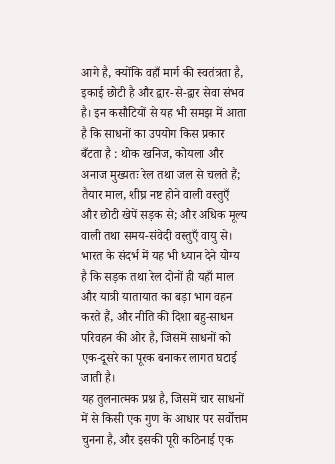आगे है, क्योंकि वहाँ मार्ग की स्वतंत्रता है, इकाई छोटी है और द्वार-से-द्वार सेवा संभव है। इन कसौटियों से यह भी समझ में आता है कि साधनों का उपयोग किस प्रकार बँटता है : थोक खनिज, कोयला और अनाज मुख्यतः रेल तथा जल से चलते हैं; तैयार माल, शीघ्र नष्ट होने वाली वस्तुएँ और छोटी खेपें सड़क से; और अधिक मूल्य वाली तथा समय-संवेदी वस्तुएँ वायु से। भारत के संदर्भ में यह भी ध्यान देने योग्य है कि सड़क तथा रेल दोनों ही यहाँ माल और यात्री यातायात का बड़ा भाग वहन करते हैं, और नीति की दिशा बहु-साधन परिवहन की ओर है, जिसमें साधनों को एक-दूसरे का पूरक बनाकर लागत घटाई जाती है।
यह तुलनात्मक प्रश्न है, जिसमें चार साधनों में से किसी एक गुण के आधार पर सर्वोत्तम चुनना है, और इसकी पूरी कठिनाई एक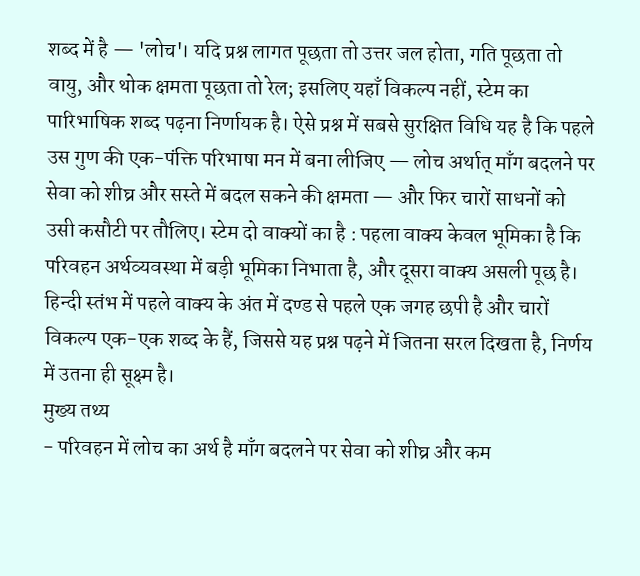शब्द में है — 'लोच'। यदि प्रश्न लागत पूछता तो उत्तर जल होता, गति पूछता तो वायु, और थोक क्षमता पूछता तो रेल; इसलिए यहाँ विकल्प नहीं, स्टेम का पारिभाषिक शब्द पढ़ना निर्णायक है। ऐसे प्रश्न में सबसे सुरक्षित विधि यह है कि पहले उस गुण की एक-पंक्ति परिभाषा मन में बना लीजिए — लोच अर्थात् माँग बदलने पर सेवा को शीघ्र और सस्ते में बदल सकने की क्षमता — और फिर चारों साधनों को उसी कसौटी पर तौलिए। स्टेम दो वाक्यों का है : पहला वाक्य केवल भूमिका है कि परिवहन अर्थव्यवस्था में बड़ी भूमिका निभाता है, और दूसरा वाक्य असली पूछ है। हिन्दी स्तंभ में पहले वाक्य के अंत में दण्ड से पहले एक जगह छपी है और चारों विकल्प एक-एक शब्द के हैं, जिससे यह प्रश्न पढ़ने में जितना सरल दिखता है, निर्णय में उतना ही सूक्ष्म है।
मुख्य तथ्य
- परिवहन में लोच का अर्थ है माँग बदलने पर सेवा को शीघ्र और कम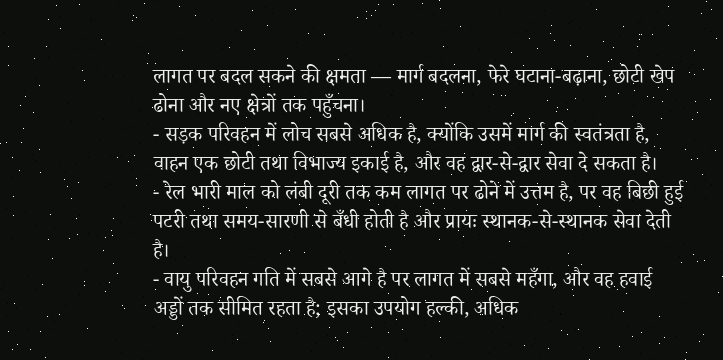लागत पर बदल सकने की क्षमता — मार्ग बदलना, फेरे घटाना-बढ़ाना, छोटी खेप ढोना और नए क्षेत्रों तक पहुँचना।
- सड़क परिवहन में लोच सबसे अधिक है, क्योंकि उसमें मार्ग की स्वतंत्रता है, वाहन एक छोटी तथा विभाज्य इकाई है, और वह द्वार-से-द्वार सेवा दे सकता है।
- रेल भारी माल को लंबी दूरी तक कम लागत पर ढोने में उत्तम है, पर वह बिछी हुई पटरी तथा समय-सारणी से बँधी होती है और प्रायः स्थानक-से-स्थानक सेवा देती है।
- वायु परिवहन गति में सबसे आगे है पर लागत में सबसे महँगा, और वह हवाई अड्डों तक सीमित रहता है; इसका उपयोग हल्की, अधिक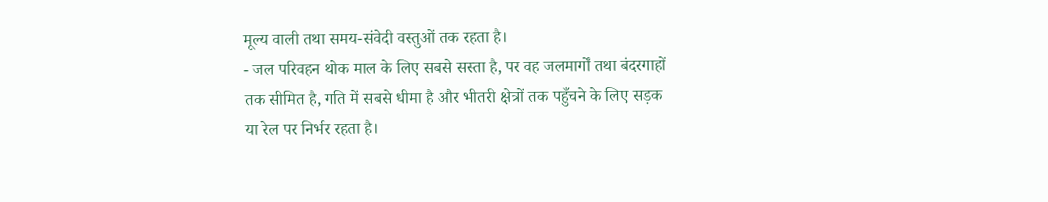मूल्य वाली तथा समय-संवेदी वस्तुओं तक रहता है।
- जल परिवहन थोक माल के लिए सबसे सस्ता है, पर वह जलमार्गों तथा बंदरगाहों तक सीमित है, गति में सबसे धीमा है और भीतरी क्षेत्रों तक पहुँचने के लिए सड़क या रेल पर निर्भर रहता है।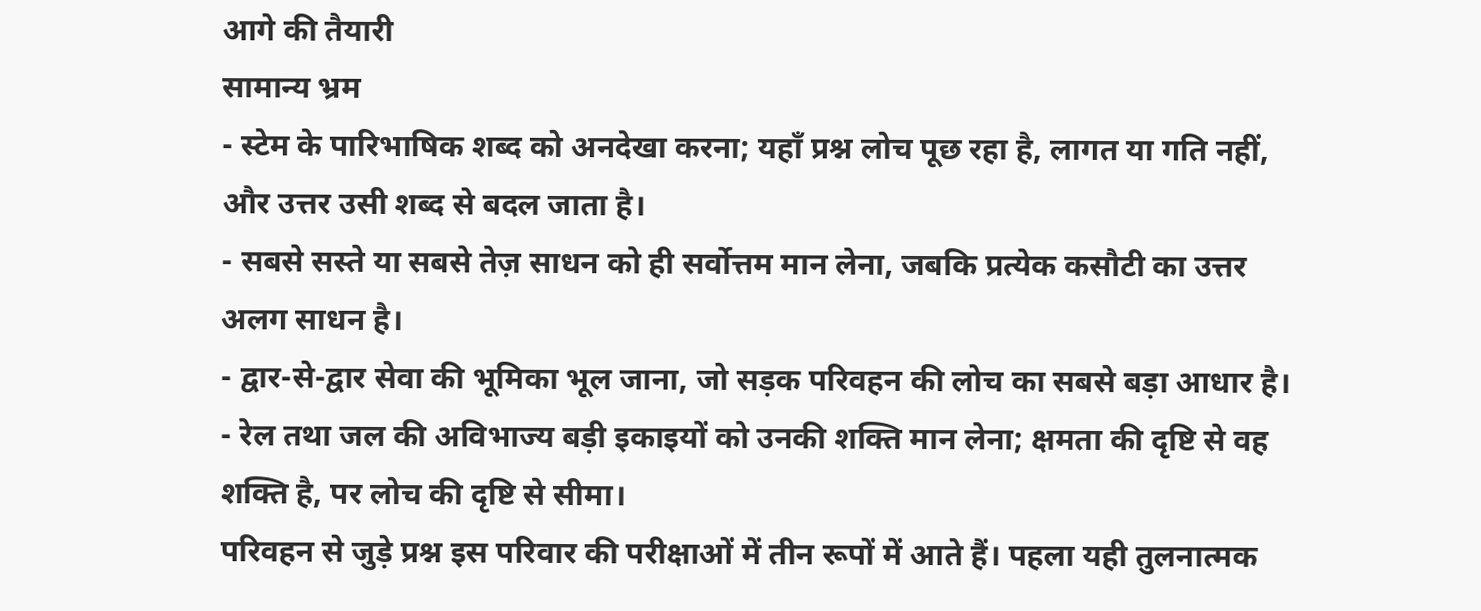आगे की तैयारी
सामान्य भ्रम
- स्टेम के पारिभाषिक शब्द को अनदेखा करना; यहाँ प्रश्न लोच पूछ रहा है, लागत या गति नहीं, और उत्तर उसी शब्द से बदल जाता है।
- सबसे सस्ते या सबसे तेज़ साधन को ही सर्वोत्तम मान लेना, जबकि प्रत्येक कसौटी का उत्तर अलग साधन है।
- द्वार-से-द्वार सेवा की भूमिका भूल जाना, जो सड़क परिवहन की लोच का सबसे बड़ा आधार है।
- रेल तथा जल की अविभाज्य बड़ी इकाइयों को उनकी शक्ति मान लेना; क्षमता की दृष्टि से वह शक्ति है, पर लोच की दृष्टि से सीमा।
परिवहन से जुड़े प्रश्न इस परिवार की परीक्षाओं में तीन रूपों में आते हैं। पहला यही तुलनात्मक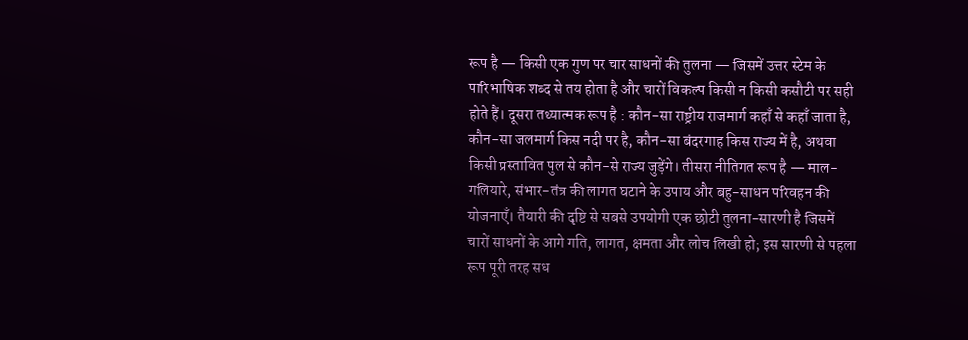रूप है — किसी एक गुण पर चार साधनों की तुलना — जिसमें उत्तर स्टेम के पारिभाषिक शब्द से तय होता है और चारों विकल्प किसी न किसी कसौटी पर सही होते हैं। दूसरा तथ्यात्मक रूप है : कौन-सा राष्ट्रीय राजमार्ग कहाँ से कहाँ जाता है, कौन-सा जलमार्ग किस नदी पर है, कौन-सा बंदरगाह किस राज्य में है, अथवा किसी प्रस्तावित पुल से कौन-से राज्य जुड़ेंगे। तीसरा नीतिगत रूप है — माल-गलियारे, संभार-तंत्र की लागत घटाने के उपाय और बहु-साधन परिवहन की योजनाएँ। तैयारी की दृष्टि से सबसे उपयोगी एक छोटी तुलना-सारणी है जिसमें चारों साधनों के आगे गति, लागत, क्षमता और लोच लिखी हो; इस सारणी से पहला रूप पूरी तरह सध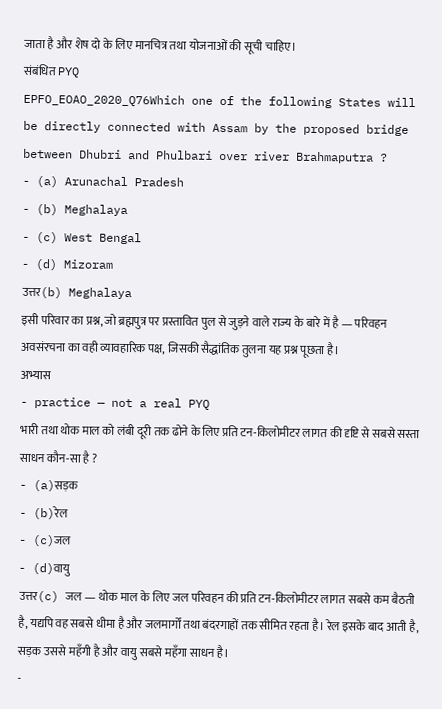जाता है और शेष दो के लिए मानचित्र तथा योजनाओं की सूची चाहिए।
संबंधित PYQ
EPFO_EOAO_2020_Q76Which one of the following States will be directly connected with Assam by the proposed bridge between Dhubri and Phulbari over river Brahmaputra ?
- (a) Arunachal Pradesh
- (b) Meghalaya
- (c) West Bengal
- (d) Mizoram
उत्तर(b) Meghalaya
इसी परिवार का प्रश्न, जो ब्रह्मपुत्र पर प्रस्तावित पुल से जुड़ने वाले राज्य के बारे में है — परिवहन अवसंरचना का वही व्यावहारिक पक्ष, जिसकी सैद्धांतिक तुलना यह प्रश्न पूछता है।
अभ्यास
- practice — not a real PYQ
भारी तथा थोक माल को लंबी दूरी तक ढोने के लिए प्रति टन-किलोमीटर लागत की दृष्टि से सबसे सस्ता साधन कौन-सा है ?
- (a)सड़क
- (b)रेल
- (c)जल
- (d)वायु
उत्तर(c) जल — थोक माल के लिए जल परिवहन की प्रति टन-किलोमीटर लागत सबसे कम बैठती है, यद्यपि वह सबसे धीमा है और जलमार्गों तथा बंदरगाहों तक सीमित रहता है। रेल इसके बाद आती है, सड़क उससे महँगी है और वायु सबसे महँगा साधन है।
-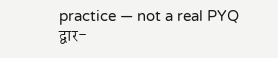practice — not a real PYQ
द्वार-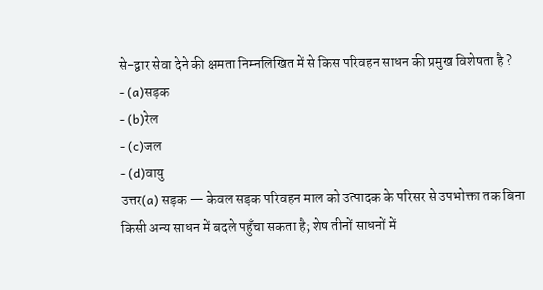से-द्वार सेवा देने की क्षमता निम्नलिखित में से किस परिवहन साधन की प्रमुख विशेषता है ?
- (a)सड़क
- (b)रेल
- (c)जल
- (d)वायु
उत्तर(a) सड़क — केवल सड़क परिवहन माल को उत्पादक के परिसर से उपभोक्ता तक बिना किसी अन्य साधन में बदले पहुँचा सकता है; शेष तीनों साधनों में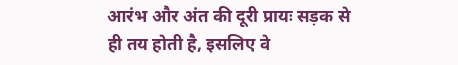आरंभ और अंत की दूरी प्रायः सड़क से ही तय होती है, इसलिए वे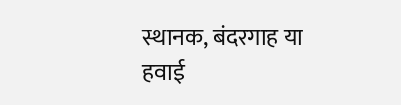स्थानक, बंदरगाह या हवाई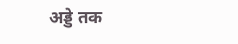अड्डे तक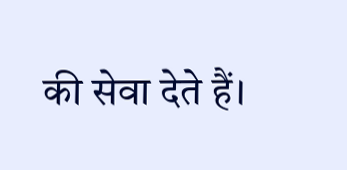की सेवा देते हैं।